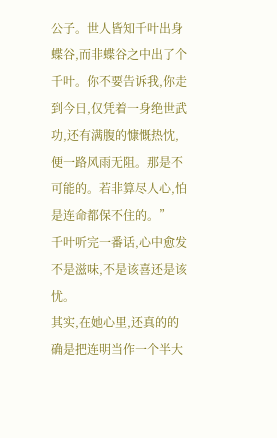公子。世人皆知千叶出身蝶谷,而非蝶谷之中出了个千叶。你不要告诉我,你走到今日,仅凭着一身绝世武功,还有满腹的慷慨热忱,便一路风雨无阻。那是不可能的。若非算尽人心,怕是连命都保不住的。”
千叶听完一番话,心中愈发不是滋味,不是该喜还是该忧。
其实,在她心里,还真的的确是把连明当作一个半大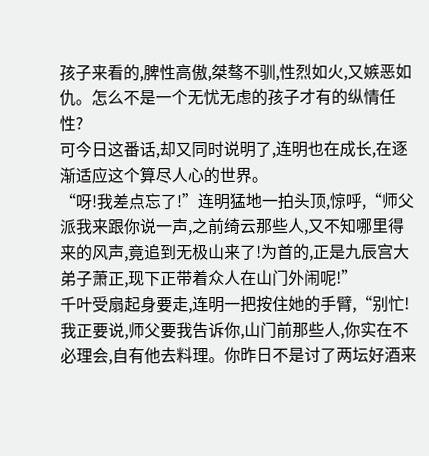孩子来看的,脾性高傲,桀骜不驯,性烈如火,又嫉恶如仇。怎么不是一个无忧无虑的孩子才有的纵情任性?
可今日这番话,却又同时说明了,连明也在成长,在逐渐适应这个算尽人心的世界。
“呀!我差点忘了!”连明猛地一拍头顶,惊呼,“师父派我来跟你说一声,之前绮云那些人,又不知哪里得来的风声,竟追到无极山来了!为首的,正是九辰宫大弟子萧正,现下正带着众人在山门外闹呢!”
千叶受扇起身要走,连明一把按住她的手臂,“别忙!我正要说,师父要我告诉你,山门前那些人,你实在不必理会,自有他去料理。你昨日不是讨了两坛好酒来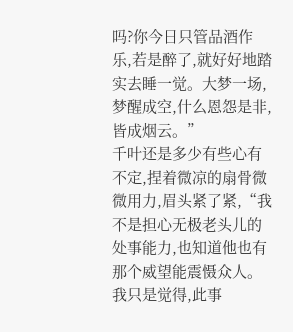吗?你今日只管品酒作乐,若是醉了,就好好地踏实去睡一觉。大梦一场,梦醒成空,什么恩怨是非,皆成烟云。”
千叶还是多少有些心有不定,捏着微凉的扇骨微微用力,眉头紧了紧,“我不是担心无极老头儿的处事能力,也知道他也有那个威望能震慑众人。我只是觉得,此事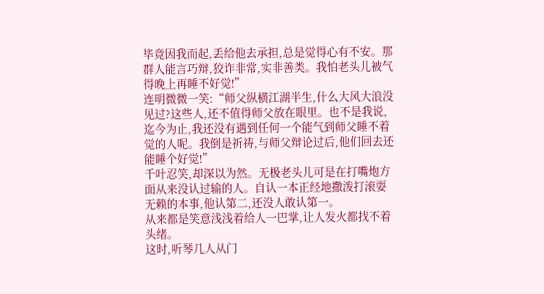毕竟因我而起,丢给他去承担,总是觉得心有不安。那群人能言巧辩,狡诈非常,实非善类。我怕老头儿被气得晚上再睡不好觉!”
连明微微一笑:“师父纵横江湖半生,什么大风大浪没见过?这些人,还不值得师父放在眼里。也不是我说,迄今为止,我还没有遇到任何一个能气到师父睡不着觉的人呢。我倒是祈祷,与师父辩论过后,他们回去还能睡个好觉!”
千叶忍笑,却深以为然。无极老头儿可是在打嘴炮方面从来没认过输的人。自认一本正经地撒泼打滚耍无赖的本事,他认第二,还没人敢认第一。
从来都是笑意浅浅着给人一巴掌,让人发火都找不着头绪。
这时,听琴几人从门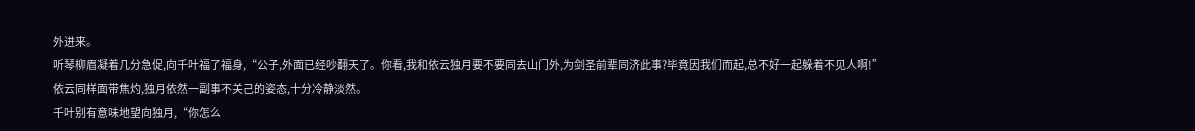外进来。
听琴柳眉凝着几分急促,向千叶福了福身,“公子,外面已经吵翻天了。你看,我和依云独月要不要同去山门外,为剑圣前辈同济此事?毕竟因我们而起,总不好一起躲着不见人啊!”
依云同样面带焦灼,独月依然一副事不关己的姿态,十分冷静淡然。
千叶别有意味地望向独月,“你怎么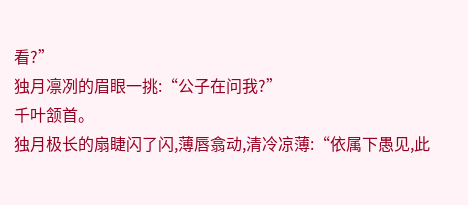看?”
独月凛冽的眉眼一挑:“公子在问我?”
千叶颔首。
独月极长的扇睫闪了闪,薄唇翕动,清冷凉薄:“依属下愚见,此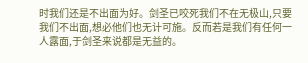时我们还是不出面为好。剑圣已咬死我们不在无极山,只要我们不出面,想必他们也无计可施。反而若是我们有任何一人露面,于剑圣来说都是无益的。